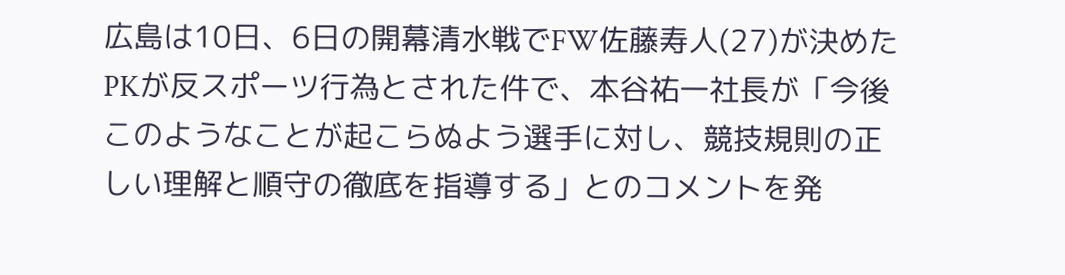広島は10日、6日の開幕清水戦でFW佐藤寿人(27)が決めたPKが反スポーツ行為とされた件で、本谷祐一社長が「今後このようなことが起こらぬよう選手に対し、競技規則の正しい理解と順守の徹底を指導する」とのコメントを発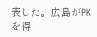表した。広島がPKを得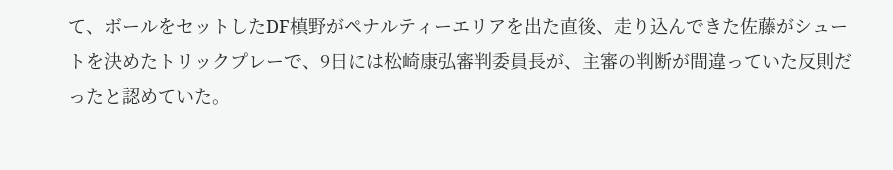て、ボールをセットしたDF槙野がペナルティーエリアを出た直後、走り込んできた佐藤がシュートを決めたトリックプレーで、9日には松崎康弘審判委員長が、主審の判断が間違っていた反則だったと認めていた。